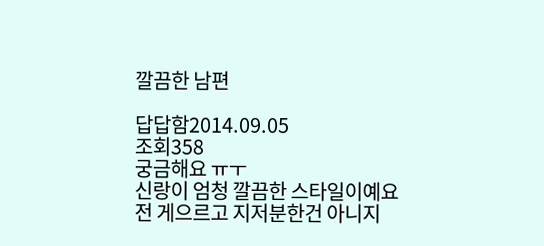깔끔한 남편

답답함2014.09.05
조회358
궁금해요 ㅠㅜ
신랑이 엄청 깔끔한 스타일이예요
전 게으르고 지저분한건 아니지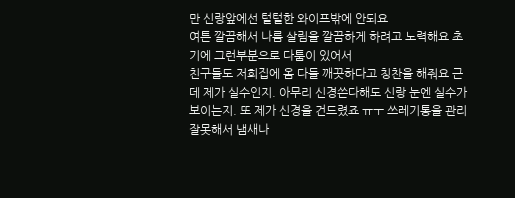만 신랑앞에선 털털한 와이프밖에 안되요
여튼 깔끔해서 나름 살림을 깔끔하게 하려고 노력해요 초기에 그런부분으로 다툼이 있어서
친구들도 저희집에 옴 다들 깨끗하다고 칭찬을 해줘요 근데 제가 실수인지. 아무리 신경쓴다해도 신랑 눈엔 실수가 보이는지. 또 제가 신경을 건드렸죠 ㅠㅜ 쓰레기통을 관리 잘못해서 냄새나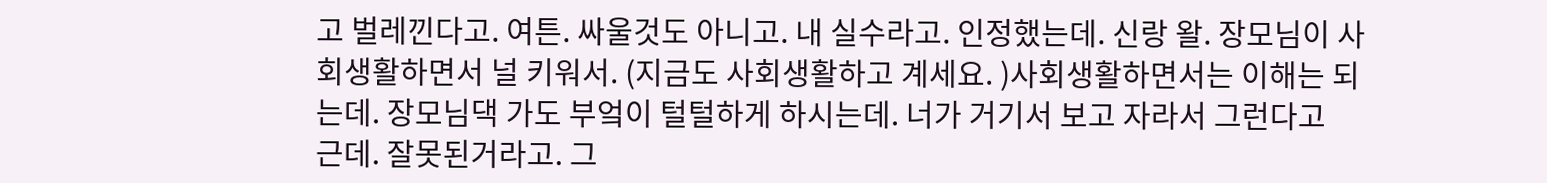고 벌레낀다고. 여튼. 싸울것도 아니고. 내 실수라고. 인정했는데. 신랑 왈. 장모님이 사회생활하면서 널 키워서. (지금도 사회생활하고 계세요. )사회생활하면서는 이해는 되는데. 장모님댁 가도 부엌이 털털하게 하시는데. 너가 거기서 보고 자라서 그런다고
근데. 잘못된거라고. 그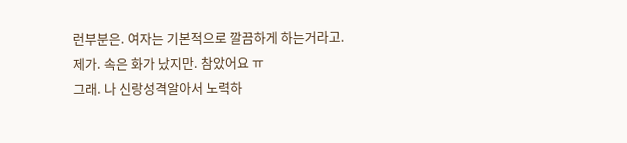런부분은. 여자는 기본적으로 깔끔하게 하는거라고.
제가. 속은 화가 났지만. 참았어요 ㅠ
그래. 나 신랑성격알아서 노력하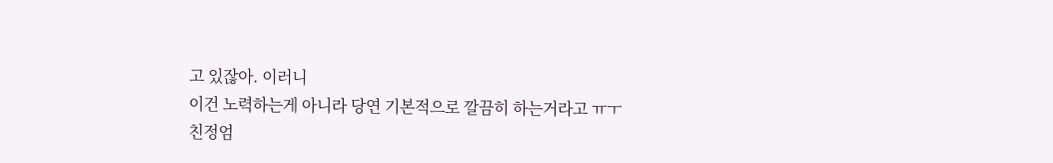고 있잖아. 이러니
이건 노력하는게 아니라 당연 기본적으로 깔끔히 하는거라고 ㅠㅜ
친정엄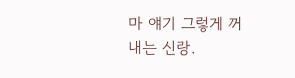마 얘기 그렇게 꺼내는 신랑.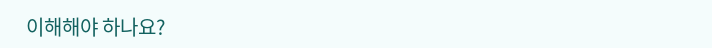이해해야 하나요?